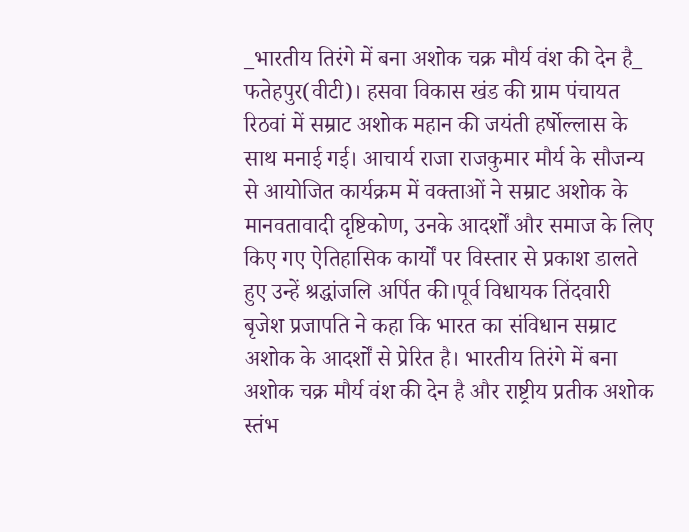_भारतीय तिरंगे में बना अशोक चक्र मौर्य वंश की देन है_
फतेहपुर(वीटी)। हसवा विकास खंड की ग्राम पंचायत रिठवां में सम्राट अशोक महान की जयंती हर्षोल्लास के साथ मनाई गई। आचार्य राजा राजकुमार मौर्य के सौजन्य से आयोजित कार्यक्रम में वक्ताओं ने सम्राट अशोक के मानवतावादी दृष्टिकोण, उनके आदर्शों और समाज के लिए किए गए ऐतिहासिक कार्यों पर विस्तार से प्रकाश डालते हुए उन्हें श्रद्धांजलि अर्पित की।पूर्व विधायक तिंदवारी बृजेश प्रजापति ने कहा कि भारत का संविधान सम्राट अशोक के आदर्शों से प्रेरित है। भारतीय तिरंगे में बना अशोक चक्र मौर्य वंश की देन है और राष्ट्रीय प्रतीक अशोक स्तंभ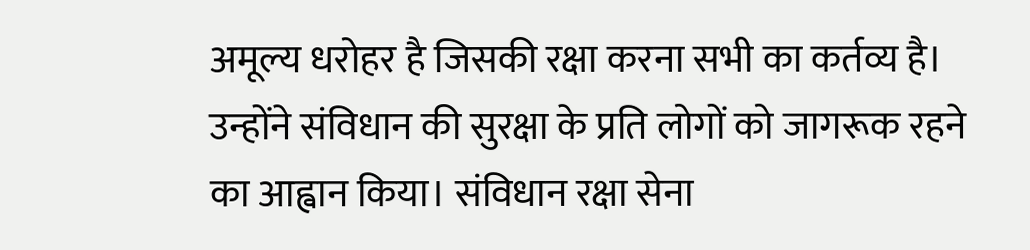अमूल्य धरोहर है जिसकी रक्षा करना सभी का कर्तव्य है। उन्होंने संविधान की सुरक्षा के प्रति लोगों को जागरूक रहने का आह्वान किया। संविधान रक्षा सेना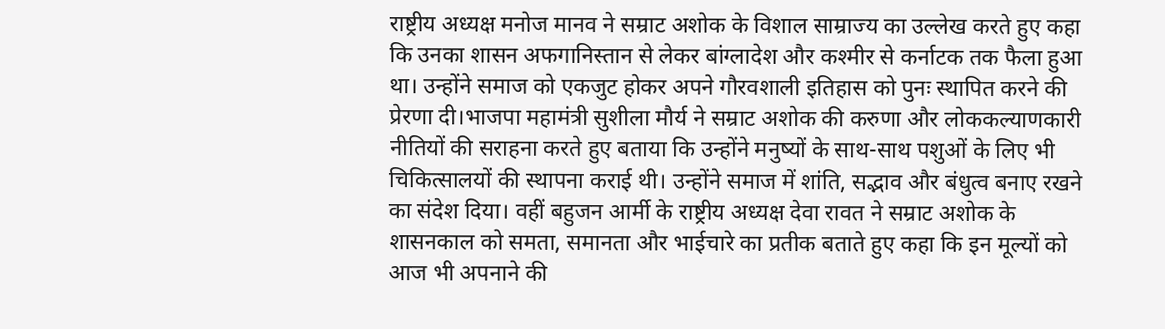राष्ट्रीय अध्यक्ष मनोज मानव ने सम्राट अशोक के विशाल साम्राज्य का उल्लेख करते हुए कहा कि उनका शासन अफगानिस्तान से लेकर बांग्लादेश और कश्मीर से कर्नाटक तक फैला हुआ था। उन्होंने समाज को एकजुट होकर अपने गौरवशाली इतिहास को पुनः स्थापित करने की प्रेरणा दी।भाजपा महामंत्री सुशीला मौर्य ने सम्राट अशोक की करुणा और लोककल्याणकारी नीतियों की सराहना करते हुए बताया कि उन्होंने मनुष्यों के साथ-साथ पशुओं के लिए भी चिकित्सालयों की स्थापना कराई थी। उन्होंने समाज में शांति, सद्भाव और बंधुत्व बनाए रखने का संदेश दिया। वहीं बहुजन आर्मी के राष्ट्रीय अध्यक्ष देवा रावत ने सम्राट अशोक के शासनकाल को समता, समानता और भाईचारे का प्रतीक बताते हुए कहा कि इन मूल्यों को आज भी अपनाने की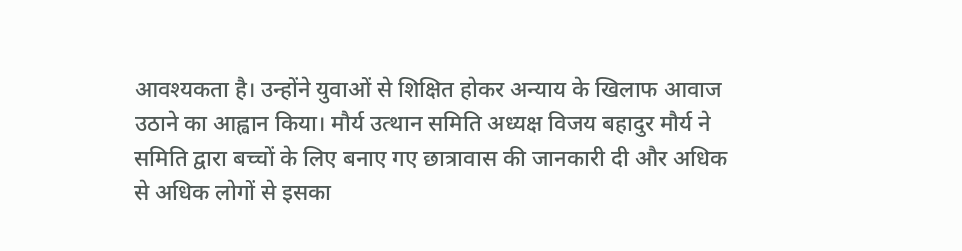आवश्यकता है। उन्होंने युवाओं से शिक्षित होकर अन्याय के खिलाफ आवाज उठाने का आह्वान किया। मौर्य उत्थान समिति अध्यक्ष विजय बहादुर मौर्य ने समिति द्वारा बच्चों के लिए बनाए गए छात्रावास की जानकारी दी और अधिक से अधिक लोगों से इसका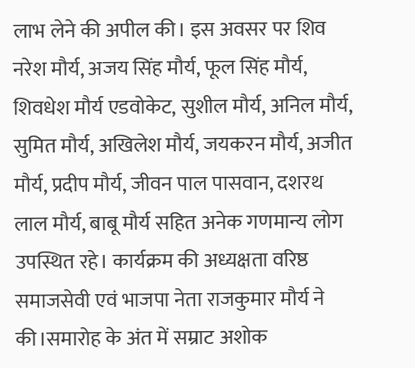लाभ लेने की अपील की। इस अवसर पर शिव नरेश मौर्य, अजय सिंह मौर्य, फूल सिंह मौर्य, शिवधेश मौर्य एडवोकेट, सुशील मौर्य, अनिल मौर्य, सुमित मौर्य, अखिलेश मौर्य, जयकरन मौर्य, अजीत मौर्य, प्रदीप मौर्य, जीवन पाल पासवान, दशरथ लाल मौर्य, बाबू मौर्य सहित अनेक गणमान्य लोग उपस्थित रहे। कार्यक्रम की अध्यक्षता वरिष्ठ समाजसेवी एवं भाजपा नेता राजकुमार मौर्य ने की।समारोह के अंत में सम्राट अशोक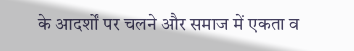के आदर्शों पर चलने और समाज में एकता व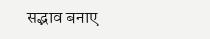सद्भाव बनाए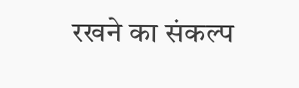रखने का संकल्प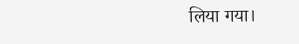लिया गया।